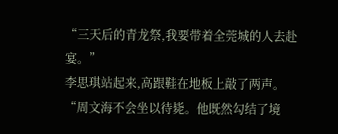“三天后的青龙祭,我要带着全莞城的人去赴宴。”
李思琪站起来,高跟鞋在地板上敲了两声。
“周文海不会坐以待毙。他既然勾结了境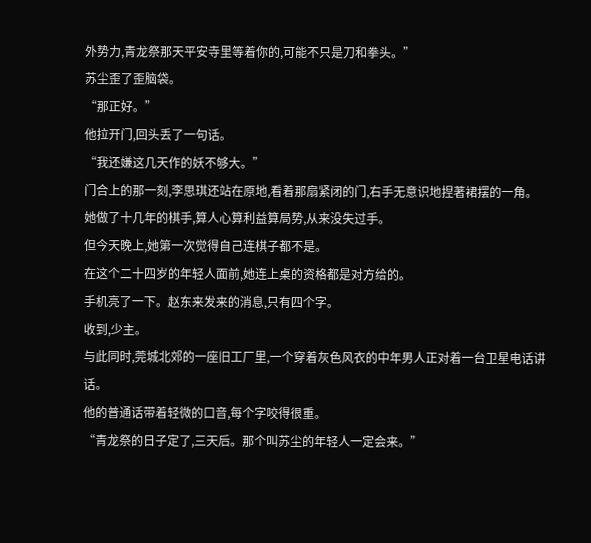外势力,青龙祭那天平安寺里等着你的,可能不只是刀和拳头。”
苏尘歪了歪脑袋。
“那正好。”
他拉开门,回头丢了一句话。
“我还嫌这几天作的妖不够大。”
门合上的那一刻,李思琪还站在原地,看着那扇紧闭的门,右手无意识地捏著裙摆的一角。
她做了十几年的棋手,算人心算利益算局势,从来没失过手。
但今天晚上,她第一次觉得自己连棋子都不是。
在这个二十四岁的年轻人面前,她连上桌的资格都是对方给的。
手机亮了一下。赵东来发来的消息,只有四个字。
收到,少主。
与此同时,莞城北郊的一座旧工厂里,一个穿着灰色风衣的中年男人正对着一台卫星电话讲话。
他的普通话带着轻微的口音,每个字咬得很重。
“青龙祭的日子定了,三天后。那个叫苏尘的年轻人一定会来。”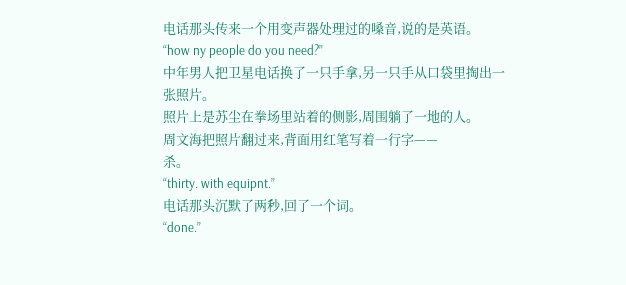电话那头传来一个用变声器处理过的嗓音,说的是英语。
“how ny people do you need?”
中年男人把卫星电话换了一只手拿,另一只手从口袋里掏出一张照片。
照片上是苏尘在拳场里站着的侧影,周围躺了一地的人。
周文海把照片翻过来,背面用红笔写着一行字——
杀。
“thirty. with equipnt.”
电话那头沉默了两秒,回了一个词。
“done.”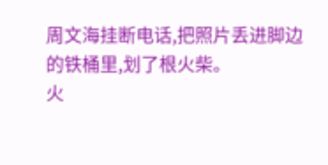周文海挂断电话,把照片丢进脚边的铁桶里,划了根火柴。
火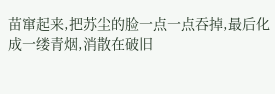苗窜起来,把苏尘的脸一点一点吞掉,最后化成一缕青烟,消散在破旧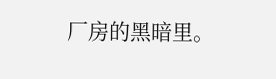厂房的黑暗里。